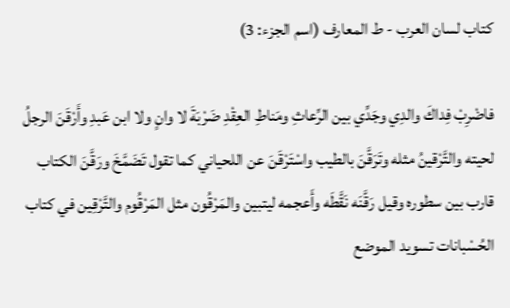كتاب لسان العرب - ط المعارف (اسم الجزء: 3)

فاضْرِبْ فِداكَ والدِي وجَدِّي بين الرِّعاثِ ومَناطِ العِقْدِ ضَرْبَةَ لا وانٍ ولا ابن عَبدِ وأَرْقَنَ الرجلُ لحيته والتَّرْقينُ مثله وتَرَقَّنَ بالطيب واسْتَرْقَنَ عن اللحياني كما تقول تَضَمَّخَ ورَقَّنَ الكتاب قارب بين سطوره وقيل رَقَّنَه نَقَّطَه وأَعجمه ليتبين والمَرْقُون مثل المَرْقُوم والتَّرْقِين في كتاب الحُسْبانات تسويد الموضع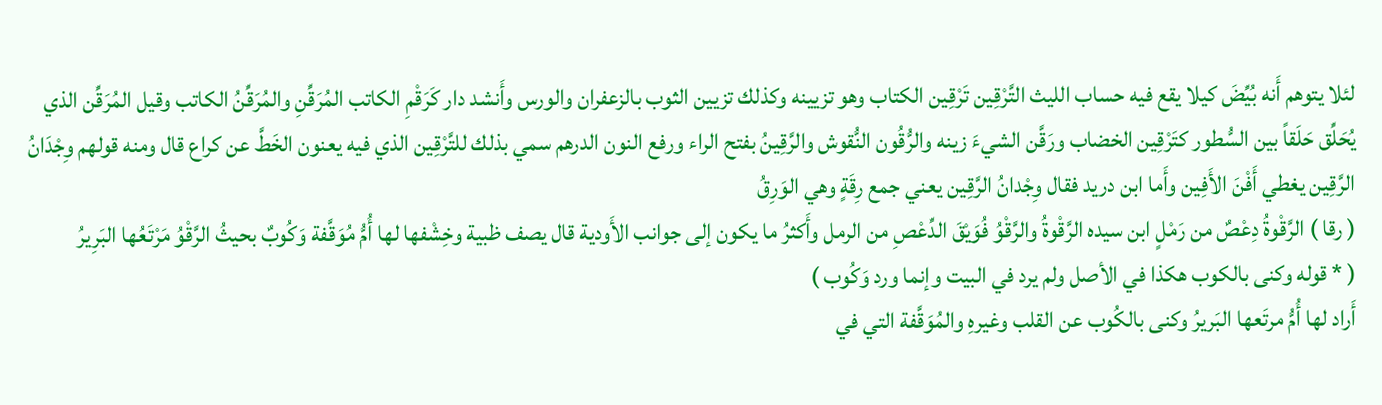لئلا يتوهم أَنه بُيِّضَ كيلا يقع فيه حساب الليث التَّرْقِين تَرْقِين الكتاب وهو تزيينه وكذلك تزيين الثوب بالزعفران والورس وأَنشد دار كَرَقْمِ الكاتب المُرَقِّنِ والمُرَقِّنُ الكاتب وقيل المُرَقِّن الذي يُحَلِّق حَلَقاً بين السُّطور كتَرْقِين الخضاب ورَقَّن الشيءَ زينه والرُّقُون النُّقوش والرَّقِينُ بفتح الراء ورفع النون الدرهم سمي بذلك للتَّرْقِين الذي فيه يعنون الخَطَّ عن كراع قال ومنه قولهم وِجْدَانُ الرَّقِين يغطي أَفْنَ الأَفِين وأَما ابن دريد فقال وِجْدانُ الرَّقِين يعني جمع رِقَةٍ وهي الوَرِقُ
( رقا ) الرَّقْوةُ دِعْصٌ من رَمْلٍ ابن سيده الرَّقْوةُ والرَّقْوُ فُوَيْقَ الدِّعْصِ من الرمل وأَكثرُ ما يكون إلى جوانب الأَودية قال يصف ظبية وخِشْفها لها أُمُّ مُوَقَّفة وَكُوبٌ بحيثُ الرَّقْوُ مَرْتَعُها البَرِيرُ
( * قوله وكنى بالكوب هكذا في الأصل ولم يرد في البيت وإنما ورد وَكُوب )
أَراد لها أُمُّ مرتَعها البَريرُ وكنى بالكُوب عن القلب وغيرهِ والمُوَقَّفة التي في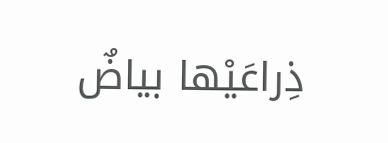ذِراعَيْها بياضٌ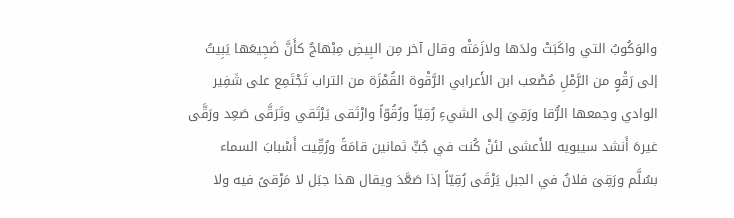والوَكُوبُ التي واكَبَتْ ولدَها ولازَمَتْه وقال آخر مِن البِيضِ مِبْهاجٌ كأَنَّ ضَجِيعَها يَبِيتُ إلى رَقْوٍ من الرَّمْلِ مُصْعب ابن الأَعرابي الرَّقْوة القُمْزَة من التراب تَجْتَمِع على شَفِير الوادي وجمعها الرُّقا ورَقِيَ إلى الشيءِ رُقِيّاً ورُقُوّاً وارْتَقى يَرْتَقي وتَرَقَّى صَعِد ورَقَّى غيرهَ أَنشد سيبويه للأَعشى لئنْ كُنت في جُبٍّ ثمانين قامَةً ورُقِّيت أَسْبابَ السماء بسُلَّم ورَقِىَ فلانٌ في الجبل يَرْقَى رُقِيّاً إذا صَعَّدَ ويقال هذا جبَل لا مَرْقىً فيه ولا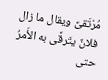مُرْتَقىً ويقال ما زال فلانٌ يتَرقَّى به الأَمرُ حتى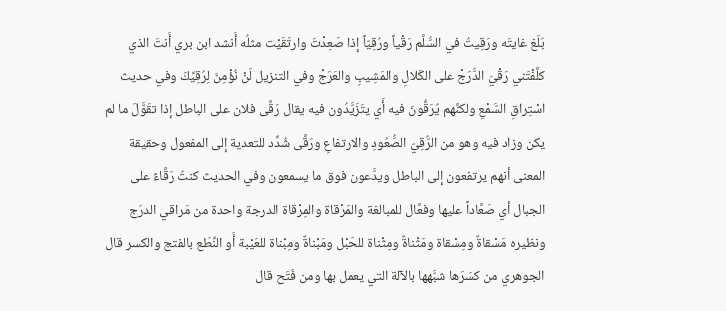بَلَغ غايتَه ورَقِيتُ في السُّلَّم رَقْياً ورُقِيّاً إذا صَعِدْتَ وارتَقَيْت مثلُه أَنشد ابن بري أَنتَ الذي كلَّفْتَني رَقْيَ الدَّرَجْ على الكَلالِ والمَشِيبِ والعَرَجْ وفي التنزيل لَنْ نُؤْمِنَ لِرُقِيِّكَ وفي حديث اسْتِراقِ السَّمْعِ ولكنَّهم يُرَقُّونَ فيه أَي يتَزَيَّدُون فيه يقال رَقَّى فلان على الباطل إذا تقَوَّلَ ما لم يكن وزاد فيه وهو من الرُّقِيّ الصُّعُودِ والارتفاعِ ورَقَّى شُدِّد للتعدية إلى المفعول وحقيقة المعنى أنهم يرتفعون إلى الباطل ويدَّعون فوق ما يسمعون وفي الحديث كنتُ رَقَّاءً على الجبال أي صَعَّاداً عليها وفعَّال للمبالغة والمَرْقاة والمِرْقاة الدرجة واحدة من مَراقي الدرَج ونظيره مَسْقاةٌ ومِسْقاة ومَثْناةٌ ومِثْناة للحَبْل ومَبْناةٌ ومِبْناة للعَيْبة أَو النِّطَع بالفتج والكسر قال الجوهري من كسَرَها شبَّهها بالآلة التي يعمل بها ومن فَتَح قال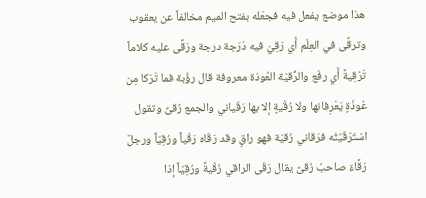هذا موضع يفعل فيه فجعَله بفتح الميم مخالفاً عن يعقوب وترقَّى في العِلْم أَي رَقِيَ فيه دَرَجة درجة ورَقَّى عليه كلاماً تَرْقِيةً أَي رفَع والرُّقيْة العُوذة معروفة قال رؤْبة فما تَرَكا مِن عُوذَةٍ يَعْرِفانها ولا رُقْيةٍ إلا بها رَقَياني والجمع رُقىً وتقول اسْتَرْقَيْتُه فرَقاني رُقيْة فهو راقٍ وقد رَقَاه رَقْياً ورُقِيّاً ورجلٌ رَقَّاءٌ صاحبُ رُقىً يقال رَقَى الراقي رُقْيةً ورُقِيّاً إذا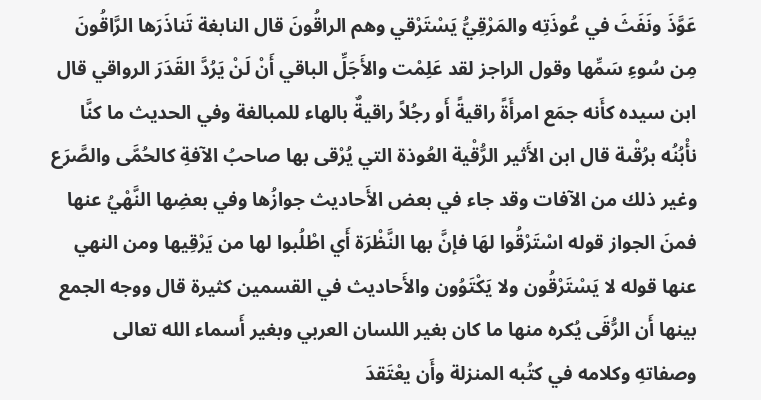عَوَّذَ ونَفَثَ في عُوذَتِه والمَرْقِيُّ يَسْتَرْقي وهم الراقُونَ قال النابغة تَناذَرَها الرَّاقُونَ مِن سُوءِ سَمِّها وقول الراجز لقد عَلِمْت والأَجَلِّ الباقي أَنْ لَنْ يَرُدَّ القَدَرَ الرواقي قال ابن سيده كأَنه جمَع امرأَةً راقيةً أَو رجُلاً راقيةٌ بالهاء للمبالغة وفي الحديث ما كنَّا نأْبُنُه برُقْىة قال ابن الأَثير الرُّقْية العُوذة التي يُرْقى بها صاحبُ الآفةِ كالحُمَّى والصَّرَع وغير ذلك من الآفات وقد جاء في بعض الأَحاديث جوازُها وفي بعضِها النَّهْيُ عنها فمنَ الجواز قوله اسْتَرْقُوا لهَا فإنَّ بها النَّظْرَة أَي اطْلُبوا لها من يَرْقِيها ومن النهي عنها قوله لا يَسْتَرْقُون ولا يَكْتَوُون والأَحاديث في القسمين كثيرة قال ووجه الجمع بينها أَن الرُّقَى يُكره منها ما كان بغير اللسان العربي وبغير أَسماء الله تعالى وصفاتهِ وكلامه في كتُبه المنزلة وأَن يعْتَقدَ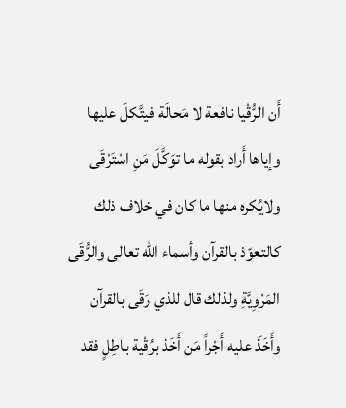أَن الرُّقْيا نافعة لا مَحالَة فيتَّكلَ عليها وإياها أَراد بقوله ما توَكَّلَ مَنِ اسْتَرْقَى ولايُكره منها ما كان في خلاف ذلك كالتعوّذ بالقرآن وأسماء الله تعالى والرُّقَى المَرْوِيَّةِ ولذلك قال للذي رَقَى بالقرآن وأَخَذَ عليه أَجْراً مَن أَخَذ برُقْية باطِلٍ فقد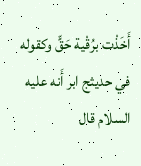أَخَذْت برُقْية حَقٍّ وكقوله في حديثج ابر أَنه عليه السلام قال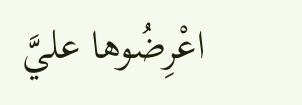اعْرِضُوها عليَّ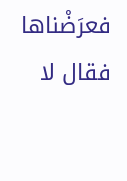فعرَضْناها فقال لا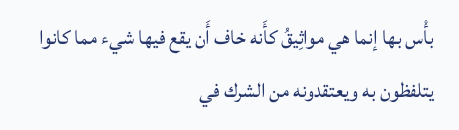بأْس بها إنما هي مواثِيقُ كأَنه خاف أَن يقع فيها شيء مما كانوا يتلفظون به ويعتقدونه من الشرك في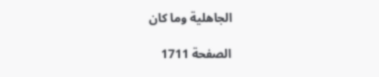الجاهلية وما كان

الصفحة 1711